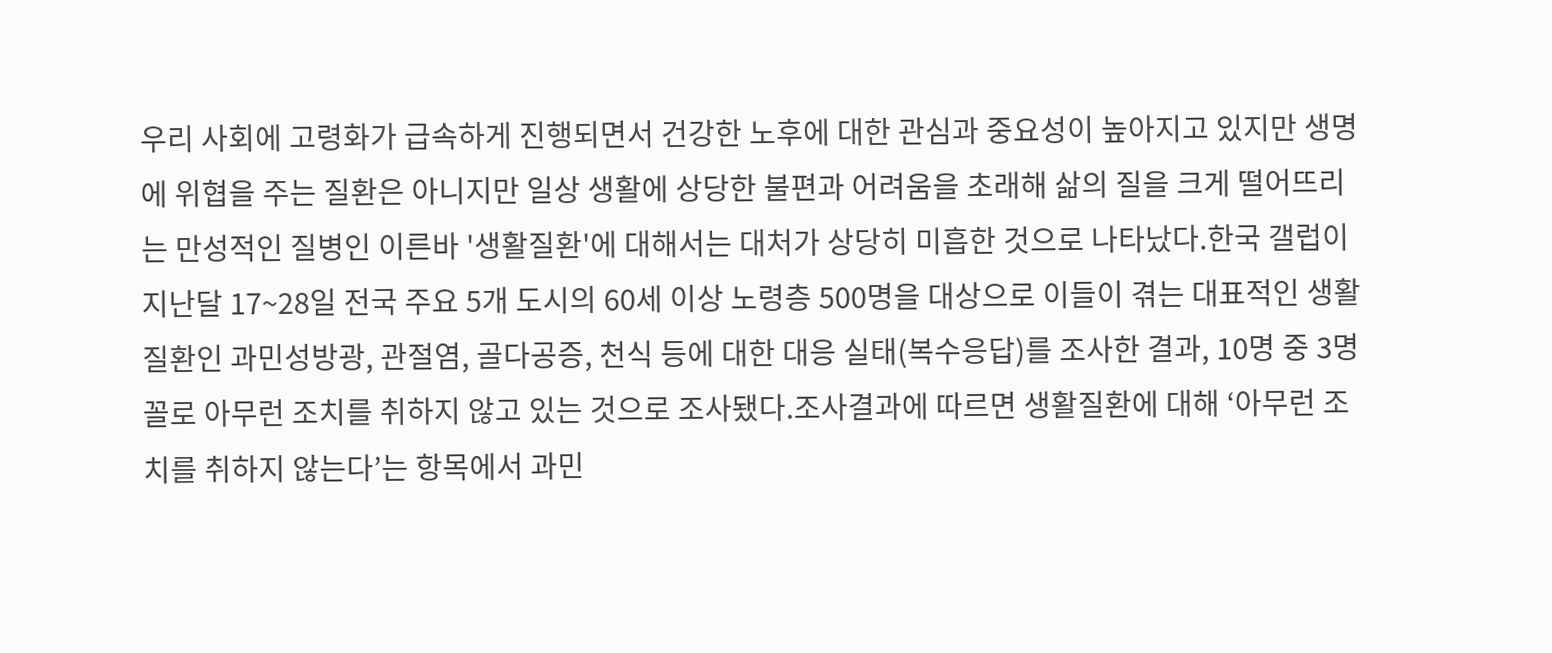우리 사회에 고령화가 급속하게 진행되면서 건강한 노후에 대한 관심과 중요성이 높아지고 있지만 생명에 위협을 주는 질환은 아니지만 일상 생활에 상당한 불편과 어려움을 초래해 삶의 질을 크게 떨어뜨리는 만성적인 질병인 이른바 '생활질환'에 대해서는 대처가 상당히 미흡한 것으로 나타났다.한국 갤럽이 지난달 17~28일 전국 주요 5개 도시의 60세 이상 노령층 500명을 대상으로 이들이 겪는 대표적인 생활질환인 과민성방광, 관절염, 골다공증, 천식 등에 대한 대응 실태(복수응답)를 조사한 결과, 10명 중 3명 꼴로 아무런 조치를 취하지 않고 있는 것으로 조사됐다.조사결과에 따르면 생활질환에 대해 ‘아무런 조치를 취하지 않는다’는 항목에서 과민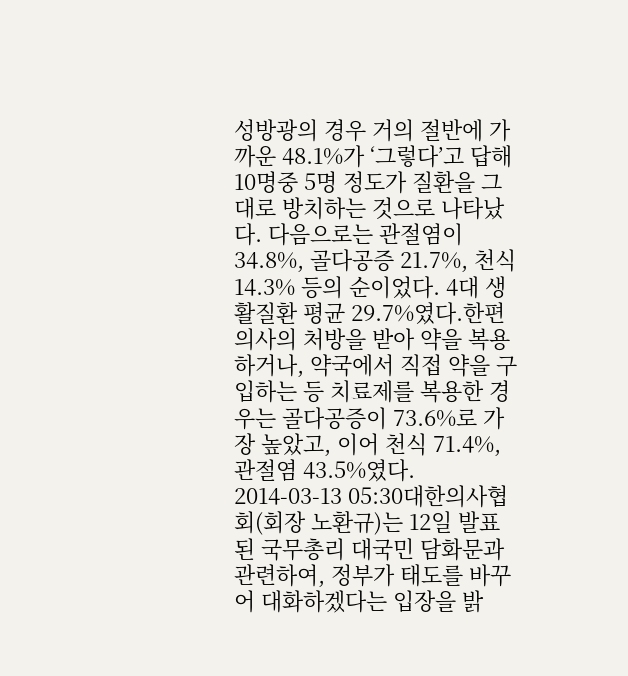성방광의 경우 거의 절반에 가까운 48.1%가 ‘그렇다’고 답해 10명중 5명 정도가 질환을 그대로 방치하는 것으로 나타났다. 다음으로는 관절염이 34.8%, 골다공증 21.7%, 천식 14.3% 등의 순이었다. 4대 생활질환 평균 29.7%였다.한편 의사의 처방을 받아 약을 복용하거나, 약국에서 직접 약을 구입하는 등 치료제를 복용한 경우는 골다공증이 73.6%로 가장 높았고, 이어 천식 71.4%, 관절염 43.5%였다.
2014-03-13 05:30대한의사협회(회장 노환규)는 12일 발표된 국무총리 대국민 담화문과 관련하여, 정부가 태도를 바꾸어 대화하겠다는 입장을 밝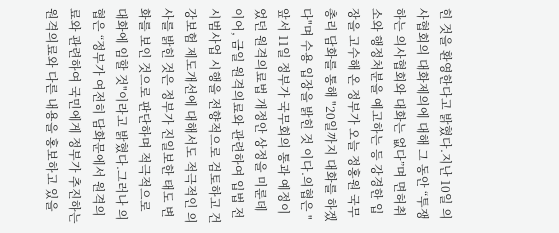힌 것을 환영한다고 밝혔다.지난 10일 의사협회의 대화제의에 대해 그 동안 “투쟁하는 의사협회와 대화는 없다”며 면허취소와 행정처분을 예고하는 등 강경한 입장을 고수해 온 정부가 오늘 정홍원 국무총리 담화를 통해 "20일까지 대화를 하겠다"며 수용 입장을 밝힌 것 이다.의협은 "앞서 11일 정부가 국무회의 통과 예정이었던 원격의료법 개정안 상정을 미룬데 이어, 금일 원격의료와 관련하여 입법 전 시범사업 시행을 전향적으로 검토하고 건강보험 제도개선에 대해서도 적극적인 의사를 밝힌 것은 정부가 진일보한 태도 변화를 보인 것으로 판단하며 적극적으로 대화에 임할 것"이라고 밝혔다.그러나 의협은 “정부가 여전히 담화문에서 원격의료와 관련하여 국민에게 정부가 추진하는 원격의료와 다른 내용을 홍보하고 있을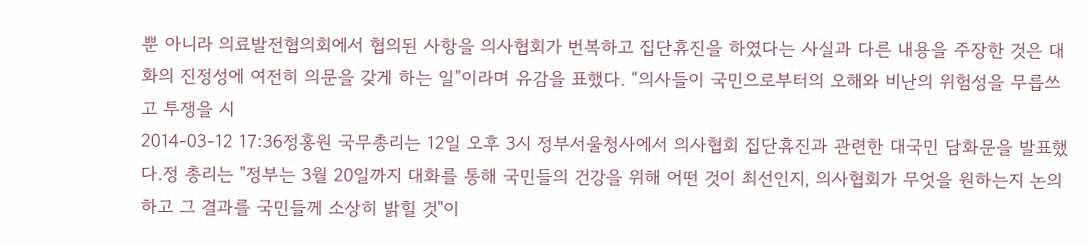뿐 아니라 의료발전협의회에서 협의된 사항을 의사협회가 번복하고 집단휴진을 하였다는 사실과 다른 내용을 주장한 것은 대화의 진정성에 여전히 의문을 갖게 하는 일”이라며 유감을 표했다. “의사들이 국민으로부터의 오해와 비난의 위험성을 무릅쓰고 투쟁을 시
2014-03-12 17:36정홍원 국무총리는 12일 오후 3시 정부서울청사에서 의사협회 집단휴진과 관련한 대국민 담화문을 발표했다.정 총리는 "정부는 3월 20일까지 대화를 통해 국민들의 건강을 위해 어떤 것이 최선인지, 의사협회가 무엇을 원하는지 논의하고 그 결과를 국민들께 소상히 밝힐 것"이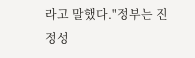라고 말했다."정부는 진정성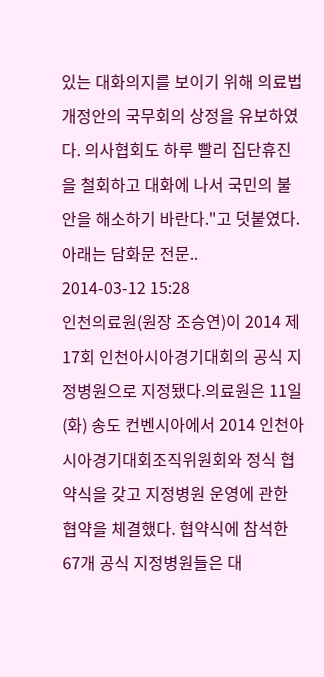있는 대화의지를 보이기 위해 의료법 개정안의 국무회의 상정을 유보하였다. 의사협회도 하루 빨리 집단휴진을 철회하고 대화에 나서 국민의 불안을 해소하기 바란다."고 덧붙였다.아래는 담화문 전문..
2014-03-12 15:28
인천의료원(원장 조승연)이 2014 제17회 인천아시아경기대회의 공식 지정병원으로 지정됐다.의료원은 11일(화) 송도 컨벤시아에서 2014 인천아시아경기대회조직위원회와 정식 협약식을 갖고 지정병원 운영에 관한 협약을 체결했다. 협약식에 참석한 67개 공식 지정병원들은 대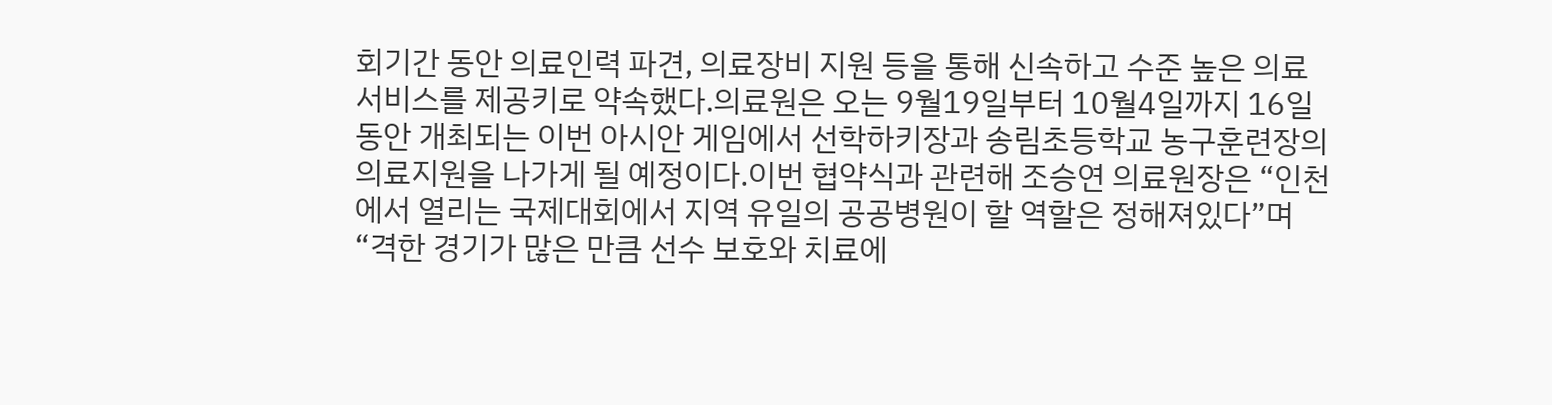회기간 동안 의료인력 파견, 의료장비 지원 등을 통해 신속하고 수준 높은 의료 서비스를 제공키로 약속했다.의료원은 오는 9월19일부터 10월4일까지 16일 동안 개최되는 이번 아시안 게임에서 선학하키장과 송림초등학교 농구훈련장의 의료지원을 나가게 될 예정이다.이번 협약식과 관련해 조승연 의료원장은 “인천에서 열리는 국제대회에서 지역 유일의 공공병원이 할 역할은 정해져있다”며 “격한 경기가 많은 만큼 선수 보호와 치료에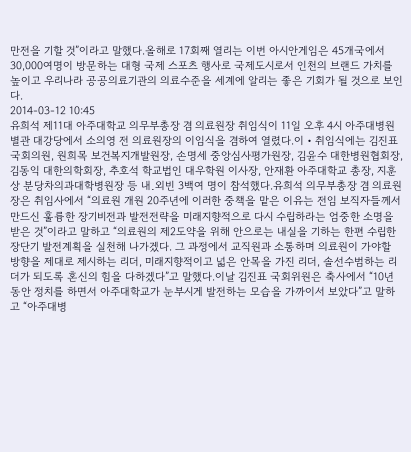만전을 기할 것”이라고 말했다.올해로 17회째 열리는 이번 아시안게임은 45개국에서 30,000여명이 방문하는 대형 국제 스포츠 행사로 국제도시로서 인천의 브랜드 가치를 높이고 우리나라 공공의료기관의 의료수준을 세계에 알리는 좋은 기회가 될 것으로 보인다.
2014-03-12 10:45
유희석 제11대 아주대학교 의무부총장 겸 의료원장 취임식이 11일 오후 4시 아주대병원 별관 대강당에서 소의영 전 의료원장의 이임식을 겸하여 열렸다.이‧취임식에는 김진표 국회의원, 원희목 보건복지개발원장, 손명세 중앙심사평가원장, 김윤수 대한병원협회장, 김동익 대한의학회장, 추호석 학교법인 대우학원 이사장, 안재환 아주대학교 총장, 지훈상 분당차의과대학병원장 등 내․외빈 3백여 명이 참석했다.유희석 의무부총장 겸 의료원장은 취임사에서 “의료원 개원 20주년에 이러한 중책을 맡은 이유는 전임 보직자들께서 만드신 훌륭한 장기비전과 발전전략을 미래지향적으로 다시 수립하라는 엄중한 소명을 받은 것”이라고 말하고 “의료원의 제2도약을 위해 안으로는 내실을 기하는 한편 수립한 장단기 발전계획을 실천해 나가겠다. 그 과정에서 교직원과 소통하며 의료원이 가야할 방향을 제대로 제시하는 리더, 미래지향적이고 넓은 안목을 가진 리더, 솔선수범하는 리더가 되도록 혼신의 힘을 다하겠다”고 말했다.이날 김진표 국회위원은 축사에서 “10년 동안 정치를 하면서 아주대학교가 눈부시게 발전하는 모습을 가까이서 보았다”고 말하고 “아주대병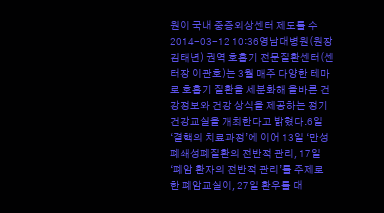원이 국내 중증외상센터 제도를 수
2014-03-12 10:36영남대병원(원장 김태년) 권역 호흡기 전문질환센터(센터장 이관호)는 3월 매주 다양한 테마로 호흡기 질환을 세분화해 올바른 건강정보와 건강 상식을 제공하는 정기 건강교실을 개최한다고 밝혔다.6일 ‘결핵의 치료과정’에 이어 13일 ‘만성폐쇄성폐질환의 전반적 관리, 17일 ‘폐암 환자의 전반적 관리’를 주제로 한 폐암교실이, 27일 환우를 대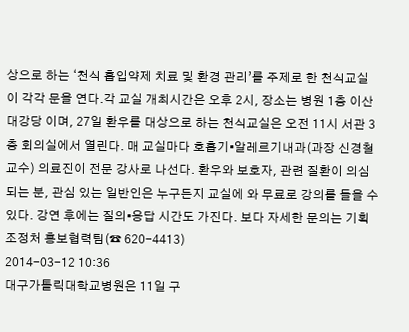상으로 하는 ‘천식 흡입약제 치료 및 환경 관리’를 주제로 한 천식교실이 각각 문을 연다.각 교실 개최시간은 오후 2시, 장소는 병원 1층 이산대강당 이며, 27일 환우를 대상으로 하는 천식교실은 오전 11시 서관 3층 회의실에서 열린다. 매 교실마다 호흡기▪알레르기내과(과장 신경철 교수) 의료진이 전문 강사로 나선다. 환우와 보호자, 관련 질환이 의심되는 분, 관심 있는 일반인은 누구든지 교실에 와 무료로 강의를 들을 수 있다. 강연 후에는 질의▪응답 시간도 가진다. 보다 자세한 문의는 기획조정처 홍보협력팀(☎ 620-4413)
2014-03-12 10:36
대구가톨릭대학교병원은 11일 구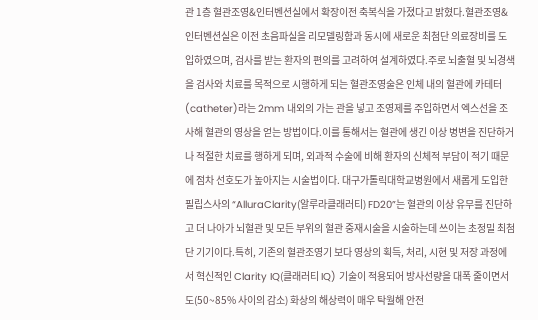관 1층 혈관조영&인터벤션실에서 확장이전 축복식을 가졌다고 밝혔다.혈관조영&인터벤션실은 이전 초음파실을 리모델링함과 동시에 새로운 최첨단 의료장비를 도입하였으며, 검사를 받는 환자의 편의를 고려하여 설계하였다.주로 뇌출혈 및 뇌경색을 검사와 치료를 목적으로 시행하게 되는 혈관조영술은 인체 내의 혈관에 카테터(catheter)라는 2mm 내외의 가는 관을 넣고 조영제를 주입하면서 엑스선을 조사해 혈관의 영상을 얻는 방법이다.이를 통해서는 혈관에 생긴 이상 병변을 진단하거나 적절한 치료를 행하게 되며, 외과적 수술에 비해 환자의 신체적 부담이 적기 때문에 점차 선호도가 높아지는 시술법이다. 대구가톨릭대학교병원에서 새롭게 도입한 필립스사의 “AlluraClarity(알루라클래러티) FD20”는 혈관의 이상 유무를 진단하고 더 나아가 뇌혈관 및 모든 부위의 혈관 중재시술을 시술하는데 쓰이는 초정밀 최첨단 기기이다.특히, 기존의 혈관조영기 보다 영상의 획득, 처리, 시현 및 저장 과정에서 혁신적인 Clarity IQ(클래러티 IQ) 기술이 적용되어 방사선량을 대폭 줄이면서도(50~85% 사이의 감소) 화상의 해상력이 매우 탁월해 안전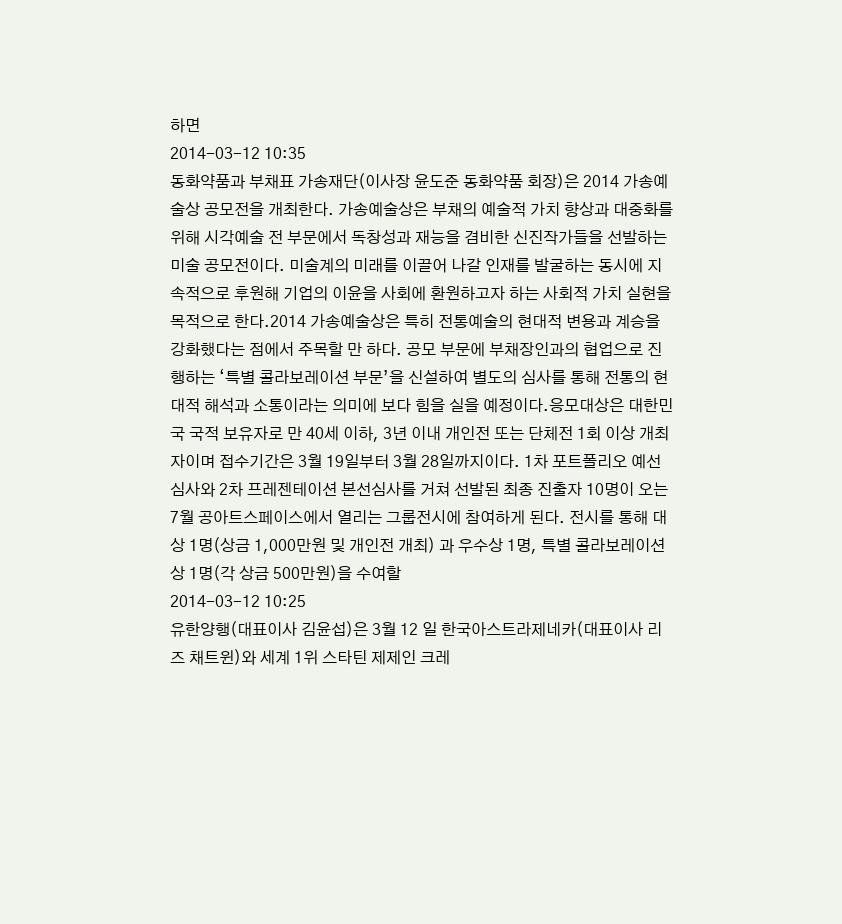하면
2014-03-12 10:35
동화약품과 부채표 가송재단(이사장 윤도준 동화약품 회장)은 2014 가송예술상 공모전을 개최한다. 가송예술상은 부채의 예술적 가치 향상과 대중화를 위해 시각예술 전 부문에서 독창성과 재능을 겸비한 신진작가들을 선발하는 미술 공모전이다. 미술계의 미래를 이끌어 나갈 인재를 발굴하는 동시에 지속적으로 후원해 기업의 이윤을 사회에 환원하고자 하는 사회적 가치 실현을 목적으로 한다.2014 가송예술상은 특히 전통예술의 현대적 변용과 계승을 강화했다는 점에서 주목할 만 하다. 공모 부문에 부채장인과의 협업으로 진행하는 ‘특별 콜라보레이션 부문’을 신설하여 별도의 심사를 통해 전통의 현대적 해석과 소통이라는 의미에 보다 힘을 실을 예정이다.응모대상은 대한민국 국적 보유자로 만 40세 이하, 3년 이내 개인전 또는 단체전 1회 이상 개최자이며 접수기간은 3월 19일부터 3월 28일까지이다. 1차 포트폴리오 예선심사와 2차 프레젠테이션 본선심사를 거쳐 선발된 최종 진출자 10명이 오는 7월 공아트스페이스에서 열리는 그룹전시에 참여하게 된다. 전시를 통해 대상 1명(상금 1,000만원 및 개인전 개최) 과 우수상 1명, 특별 콜라보레이션상 1명(각 상금 500만원)을 수여할
2014-03-12 10:25
유한양행(대표이사 김윤섭)은 3월 12 일 한국아스트라제네카(대표이사 리즈 채트윈)와 세계 1위 스타틴 제제인 크레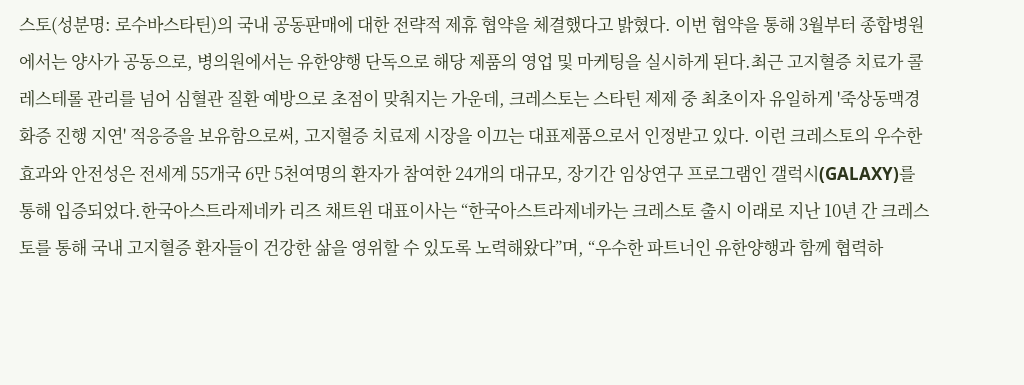스토(성분명: 로수바스타틴)의 국내 공동판매에 대한 전략적 제휴 협약을 체결했다고 밝혔다. 이번 협약을 통해 3월부터 종합병원에서는 양사가 공동으로, 병의원에서는 유한양행 단독으로 해당 제품의 영업 및 마케팅을 실시하게 된다.최근 고지혈증 치료가 콜레스테롤 관리를 넘어 심혈관 질환 예방으로 초점이 맞춰지는 가운데, 크레스토는 스타틴 제제 중 최초이자 유일하게 '죽상동맥경화증 진행 지연' 적응증을 보유함으로써, 고지혈증 치료제 시장을 이끄는 대표제품으로서 인정받고 있다. 이런 크레스토의 우수한 효과와 안전성은 전세계 55개국 6만 5천여명의 환자가 참여한 24개의 대규모, 장기간 임상연구 프로그램인 갤럭시(GALAXY)를 통해 입증되었다.한국아스트라제네카 리즈 채트윈 대표이사는 “한국아스트라제네카는 크레스토 출시 이래로 지난 10년 간 크레스토를 통해 국내 고지혈증 환자들이 건강한 삶을 영위할 수 있도록 노력해왔다”며, “우수한 파트너인 유한양행과 함께 협력하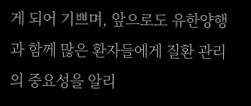게 되어 기쁘며, 앞으로도 유한양행과 함께 많은 환자들에게 질환 관리의 중요성을 알리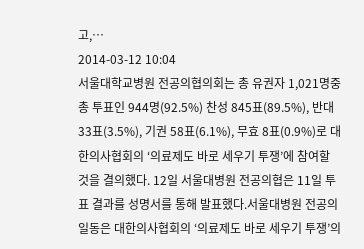고,…
2014-03-12 10:04
서울대학교병원 전공의협의회는 총 유권자 1,021명중 총 투표인 944명(92.5%) 찬성 845표(89.5%), 반대 33표(3.5%), 기권 58표(6.1%), 무효 8표(0.9%)로 대한의사협회의 ‘의료제도 바로 세우기 투쟁’에 참여할 것을 결의했다. 12일 서울대병원 전공의협은 11일 투표 결과를 성명서를 통해 발표했다.서울대병원 전공의 일동은 대한의사협회의 ‘의료제도 바로 세우기 투쟁’의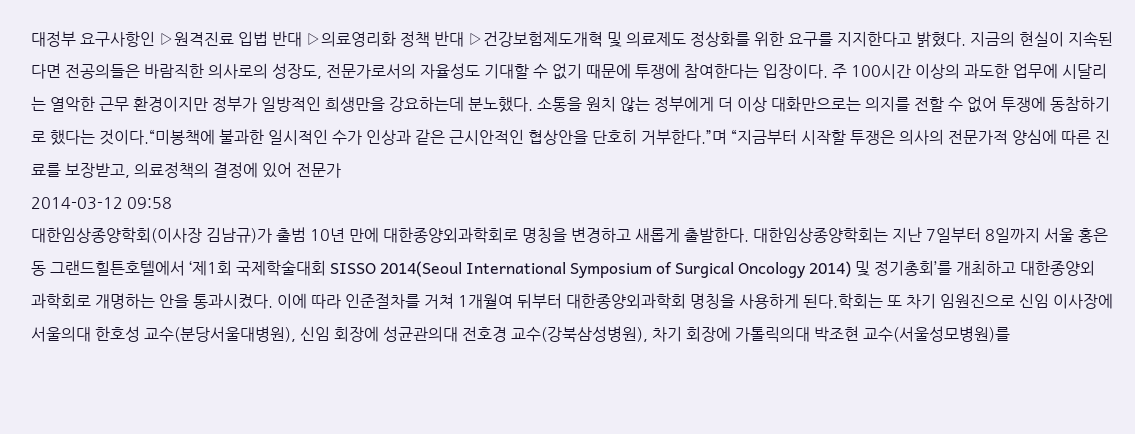대정부 요구사항인 ▷원격진료 입법 반대 ▷의료영리화 정책 반대 ▷건강보험제도개혁 및 의료제도 정상화를 위한 요구를 지지한다고 밝혔다. 지금의 현실이 지속된다면 전공의들은 바람직한 의사로의 성장도, 전문가로서의 자율성도 기대할 수 없기 때문에 투쟁에 참여한다는 입장이다. 주 100시간 이상의 과도한 업무에 시달리는 열악한 근무 환경이지만 정부가 일방적인 희생만을 강요하는데 분노했다. 소통을 원치 않는 정부에게 더 이상 대화만으로는 의지를 전할 수 없어 투쟁에 동참하기로 했다는 것이다.“미봉책에 불과한 일시적인 수가 인상과 같은 근시안적인 협상안을 단호히 거부한다.”며 “지금부터 시작할 투쟁은 의사의 전문가적 양심에 따른 진료를 보장받고, 의료정책의 결정에 있어 전문가
2014-03-12 09:58
대한임상종양학회(이사장 김남규)가 출범 10년 만에 대한종양외과학회로 명칭을 변경하고 새롭게 출발한다. 대한임상종양학회는 지난 7일부터 8일까지 서울 홍은동 그랜드힐튼호텔에서 ‘제1회 국제학술대회 SISSO 2014(Seoul International Symposium of Surgical Oncology 2014) 및 정기총회’를 개최하고 대한종양외과학회로 개명하는 안을 통과시켰다. 이에 따라 인준절차를 거쳐 1개월여 뒤부터 대한종양외과학회 명칭을 사용하게 된다.학회는 또 차기 임원진으로 신임 이사장에 서울의대 한호성 교수(분당서울대병원), 신임 회장에 성균관의대 전호경 교수(강북삼성병원), 차기 회장에 가톨릭의대 박조현 교수(서울성모병원)를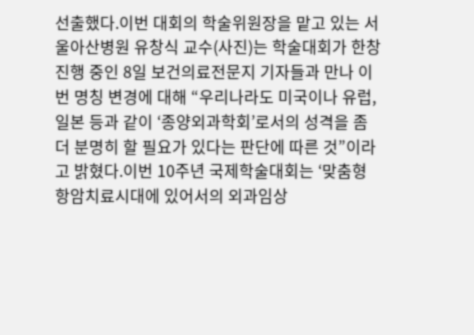선출했다.이번 대회의 학술위원장을 맡고 있는 서울아산병원 유창식 교수(사진)는 학술대회가 한창 진행 중인 8일 보건의료전문지 기자들과 만나 이번 명칭 변경에 대해 “우리나라도 미국이나 유럽, 일본 등과 같이 ‘종양외과학회’로서의 성격을 좀 더 분명히 할 필요가 있다는 판단에 따른 것”이라고 밝혔다.이번 10주년 국제학술대회는 ‘맞춤형 항암치료시대에 있어서의 외과임상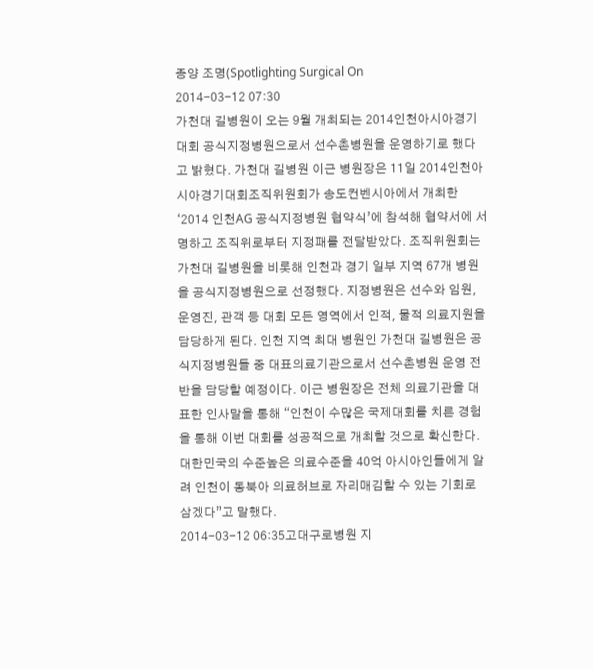종양 조명(Spotlighting Surgical On
2014-03-12 07:30
가천대 길병원이 오는 9월 개최되는 2014인천아시아경기대회 공식지정병원으로서 선수촌병원을 운영하기로 했다고 밝혔다. 가천대 길병원 이근 병원장은 11일 2014인천아시아경기대회조직위원회가 송도컨벤시아에서 개최한 ‘2014 인천AG 공식지정병원 협약식’에 참석해 협약서에 서명하고 조직위로부터 지정패를 전달받았다. 조직위원회는 가천대 길병원을 비롯해 인천과 경기 일부 지역 67개 병원을 공식지정병원으로 선정했다. 지정병원은 선수와 임원, 운영진, 관객 등 대회 모든 영역에서 인적, 물적 의료지원을 담당하게 된다. 인천 지역 최대 병원인 가천대 길병원은 공식지정병원들 중 대표의료기관으로서 선수촌병원 운영 전반을 담당할 예정이다. 이근 병원장은 전체 의료기관을 대표한 인사말을 통해 “인천이 수많은 국제대회를 치른 경험을 통해 이번 대회를 성공적으로 개최할 것으로 확신한다. 대한민국의 수준높은 의료수준을 40억 아시아인들에게 알려 인천이 동북아 의료허브로 자리매김할 수 있는 기회로 삼겠다”고 말했다.
2014-03-12 06:35고대구로병원 지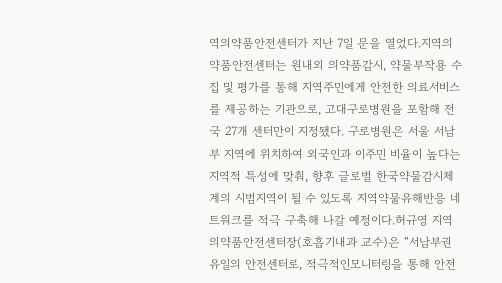역의약품안전센터가 지난 7일 문을 열었다.지역의약품안전센터는 원내외 의약품감시, 약물부작용 수집 및 평가를 통해 지역주민에게 안전한 의료서비스를 제공하는 기관으로, 고대구로병원을 포함해 전국 27개 센터만이 지정됐다. 구로병원은 서울 서남부 지역에 위치하여 외국인과 이주민 비율이 높다는 지역적 특성에 맞춰, 향후 글로벌 한국약물감시체계의 시범지역이 될 수 있도록 지역약물유해반응 네트워크를 적극 구축해 나갈 예정이다.허규영 지역의약품안전센터장(호흡기내과 교수)은 “서남부권 유일의 안전센터로, 적극적인모니터링을 통해 안전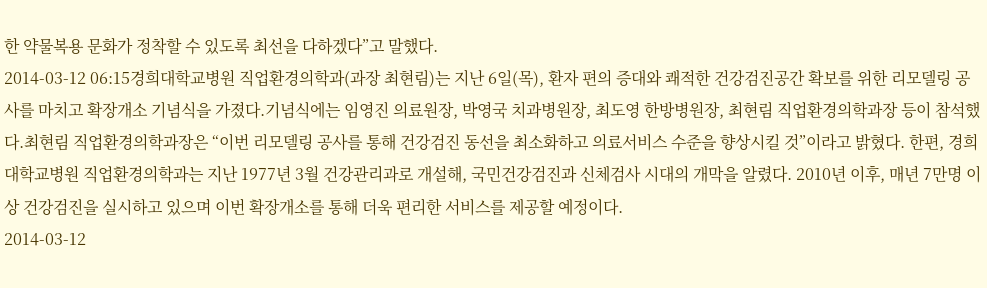한 약물복용 문화가 정착할 수 있도록 최선을 다하겠다”고 말했다.
2014-03-12 06:15경희대학교병원 직업환경의학과(과장 최현림)는 지난 6일(목), 환자 편의 증대와 쾌적한 건강검진공간 확보를 위한 리모델링 공사를 마치고 확장개소 기념식을 가졌다.기념식에는 임영진 의료원장, 박영국 치과병원장, 최도영 한방병원장, 최현림 직업환경의학과장 등이 참석했다.최현림 직업환경의학과장은 “이번 리모델링 공사를 통해 건강검진 동선을 최소화하고 의료서비스 수준을 향상시킬 것”이라고 밝혔다. 한편, 경희대학교병원 직업환경의학과는 지난 1977년 3월 건강관리과로 개설해, 국민건강검진과 신체검사 시대의 개막을 알렸다. 2010년 이후, 매년 7만명 이상 건강검진을 실시하고 있으며 이번 확장개소를 통해 더욱 편리한 서비스를 제공할 예정이다.
2014-03-12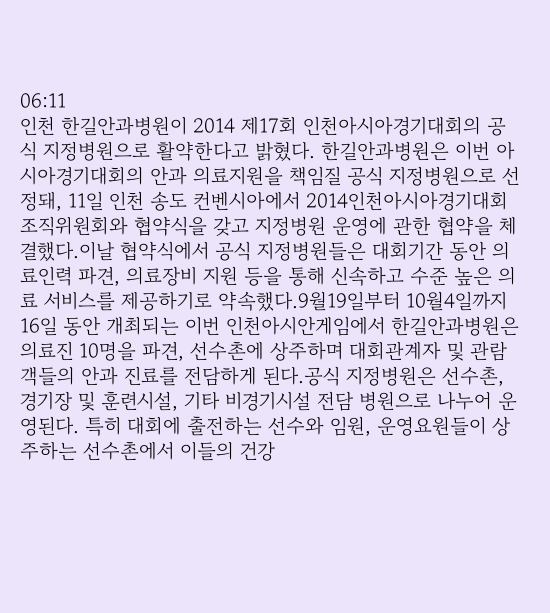06:11
인천 한길안과병원이 2014 제17회 인천아시아경기대회의 공식 지정병원으로 활약한다고 밝혔다. 한길안과병원은 이번 아시아경기대회의 안과 의료지원을 책임질 공식 지정병원으로 선정돼, 11일 인천 송도 컨벤시아에서 2014인천아시아경기대회조직위원회와 협약식을 갖고 지정병원 운영에 관한 협약을 체결했다.이날 협약식에서 공식 지정병원들은 대회기간 동안 의료인력 파견, 의료장비 지원 등을 통해 신속하고 수준 높은 의료 서비스를 제공하기로 약속했다.9월19일부터 10월4일까지 16일 동안 개최되는 이번 인천아시안게임에서 한길안과병원은 의료진 10명을 파견, 선수촌에 상주하며 대회관계자 및 관람객들의 안과 진료를 전담하게 된다.공식 지정병원은 선수촌, 경기장 및 훈련시설, 기타 비경기시설 전담 병원으로 나누어 운영된다. 특히 대회에 출전하는 선수와 임원, 운영요원들이 상주하는 선수촌에서 이들의 건강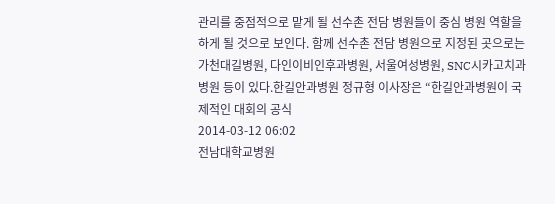관리를 중점적으로 맡게 될 선수촌 전담 병원들이 중심 병원 역할을 하게 될 것으로 보인다. 함께 선수촌 전담 병원으로 지정된 곳으로는 가천대길병원, 다인이비인후과병원, 서울여성병원, SNC시카고치과병원 등이 있다.한길안과병원 정규형 이사장은 “한길안과병원이 국제적인 대회의 공식
2014-03-12 06:02
전남대학교병원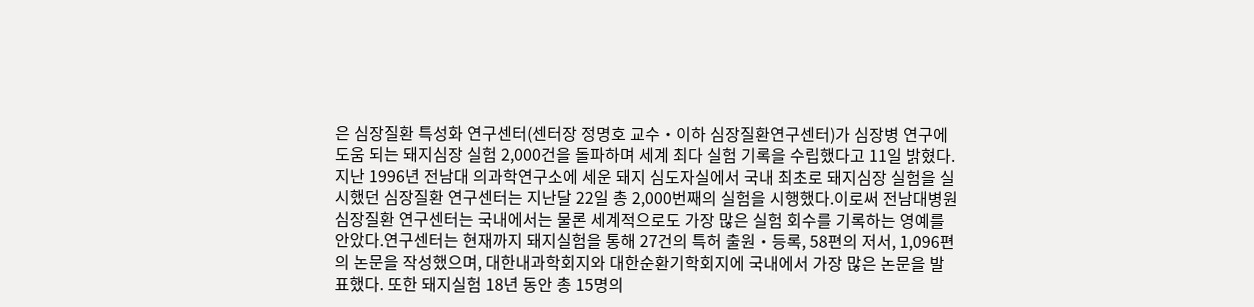은 심장질환 특성화 연구센터(센터장 정명호 교수・이하 심장질환연구센터)가 심장병 연구에 도움 되는 돼지심장 실험 2,000건을 돌파하며 세계 최다 실험 기록을 수립했다고 11일 밝혔다.지난 1996년 전남대 의과학연구소에 세운 돼지 심도자실에서 국내 최초로 돼지심장 실험을 실시했던 심장질환 연구센터는 지난달 22일 총 2,000번째의 실험을 시행했다.이로써 전남대병원 심장질환 연구센터는 국내에서는 물론 세계적으로도 가장 많은 실험 회수를 기록하는 영예를 안았다.연구센터는 현재까지 돼지실험을 통해 27건의 특허 출원・등록, 58편의 저서, 1,096편의 논문을 작성했으며, 대한내과학회지와 대한순환기학회지에 국내에서 가장 많은 논문을 발표했다. 또한 돼지실험 18년 동안 총 15명의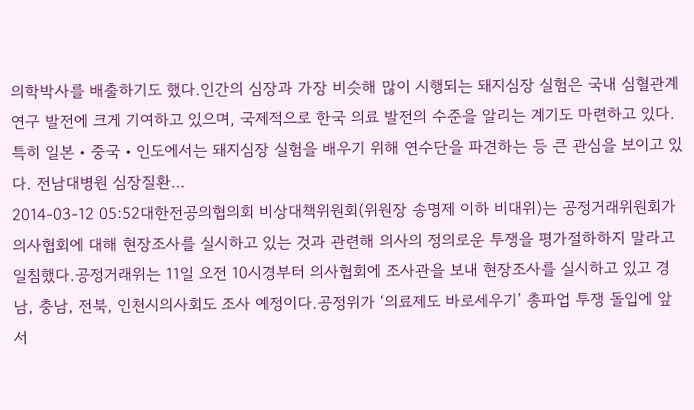의학박사를 배출하기도 했다.인간의 심장과 가장 비슷해 많이 시행되는 돼지심장 실험은 국내 심혈관계 연구 발전에 크게 기여하고 있으며, 국제적으로 한국 의료 발전의 수준을 알리는 계기도 마련하고 있다. 특히 일본・중국・인도에서는 돼지심장 실험을 배우기 위해 연수단을 파견하는 등 큰 관심을 보이고 있다. 전남대병원 심장질환…
2014-03-12 05:52대한전공의협의회 비상대책위원회(위원장 송명제 이하 비대위)는 공정거래위원회가 의사협회에 대해 현장조사를 실시하고 있는 것과 관련해 의사의 정의로운 투쟁을 평가절하하지 말라고 일침했다.공정거래위는 11일 오전 10시경부터 의사협회에 조사관을 보내 현장조사를 실시하고 있고 경남, 충남, 전북, 인천시의사회도 조사 예정이다.공정위가 ‘의료제도 바로세우기’ 총파업 투쟁 돌입에 앞서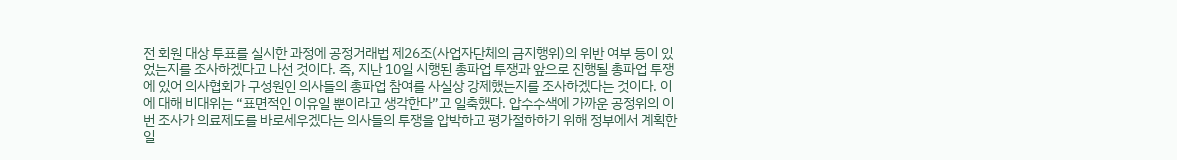전 회원 대상 투표를 실시한 과정에 공정거래법 제26조(사업자단체의 금지행위)의 위반 여부 등이 있었는지를 조사하겠다고 나선 것이다. 즉, 지난 10일 시행된 총파업 투쟁과 앞으로 진행될 총파업 투쟁에 있어 의사협회가 구성원인 의사들의 총파업 참여를 사실상 강제했는지를 조사하겠다는 것이다. 이에 대해 비대위는 “표면적인 이유일 뿐이라고 생각한다”고 일축했다. 압수수색에 가까운 공정위의 이번 조사가 의료제도를 바로세우겠다는 의사들의 투쟁을 압박하고 평가절하하기 위해 정부에서 계획한 일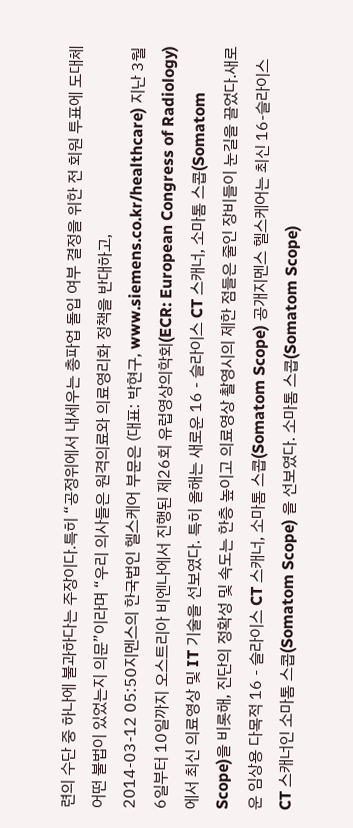련의 수단 중 하나에 불과하다는 주장이다.특히 “공정위에서 내세우는 총파업 돌입 여부 결정을 위한 전 회원 투표에 도대체 어떤 불법이 있었는지 의문”이라며 “우리 의사들은 원격의료와 의료영리화 정책을 반대하고,
2014-03-12 05:50지멘스의 한국법인 헬스케어 부문은 (대표: 박현구, www.siemens.co.kr/healthcare) 지난 3월 6일부터 10일까지 오스트리아 비엔나에서 진행된 제26회 유럽영상의학회(ECR: European Congress of Radiology)에서 최신 의료영상 및 IT 기술을 선보였다. 특히 올해는 새로운 16 - 슬라이스 CT 스캐너, 소마톰 스콥(Somatom Scope)을 비롯해, 진단의 정확성 및 속도는 한층 높이고 의료영상 촬영시의 제한 점들은 줄인 장비들이 눈길을 끌었다.새로운 임상용 다목적 16 - 슬라이스 CT 스캐너, 소마톰 스콥(Somatom Scope) 공개지멘스 헬스케어는 최신 16-슬라이스 CT 스캐너인 소마톰 스콥(Somatom Scope) 을 선보였다. 소마톰 스콥(Somatom Scope)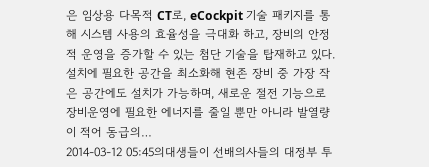은 임상용 다목적 CT로, eCockpit 기술 패키지를 통해 시스템 사용의 효율성을 극대화 하고, 장비의 안정적 운영을 증가할 수 있는 첨단 기술을 탑재하고 있다. 설치에 필요한 공간을 최소화해 현존 장비 중 가장 작은 공간에도 설치가 가능하며, 새로운 절전 기능으로 장비운영에 필요한 에너지를 줄일 뿐만 아니라 발열량이 적어 동급의…
2014-03-12 05:45의대생들이 선배의사들의 대정부 투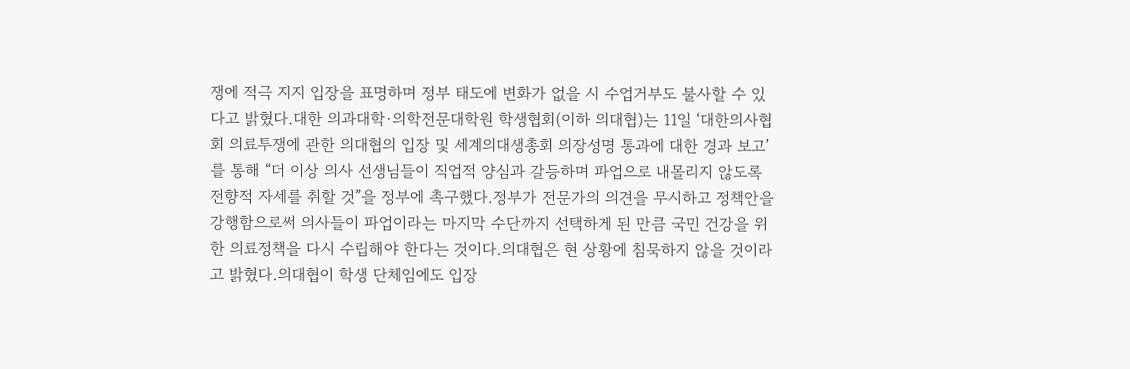쟁에 적극 지지 입장을 표명하며 정부 태도에 변화가 없을 시 수업거부도 불사할 수 있다고 밝혔다.대한 의과대학·의학전문대학원 학생협회(이하 의대협)는 11일 ‘대한의사협회 의료투쟁에 관한 의대협의 입장 및 세계의대생총회 의장성명 통과에 대한 경과 보고’를 통해 “더 이상 의사 선생님들이 직업적 양심과 갈등하며 파업으로 내몰리지 않도록 전향적 자세를 취할 것”을 정부에 촉구했다.정부가 전문가의 의견을 무시하고 정책안을 강행함으로써 의사들이 파업이라는 마지막 수단까지 선택하게 된 만큼 국민 건강을 위한 의료정책을 다시 수립해야 한다는 것이다.의대협은 현 상황에 침묵하지 않을 것이라고 밝혔다.의대협이 학생 단체임에도 입장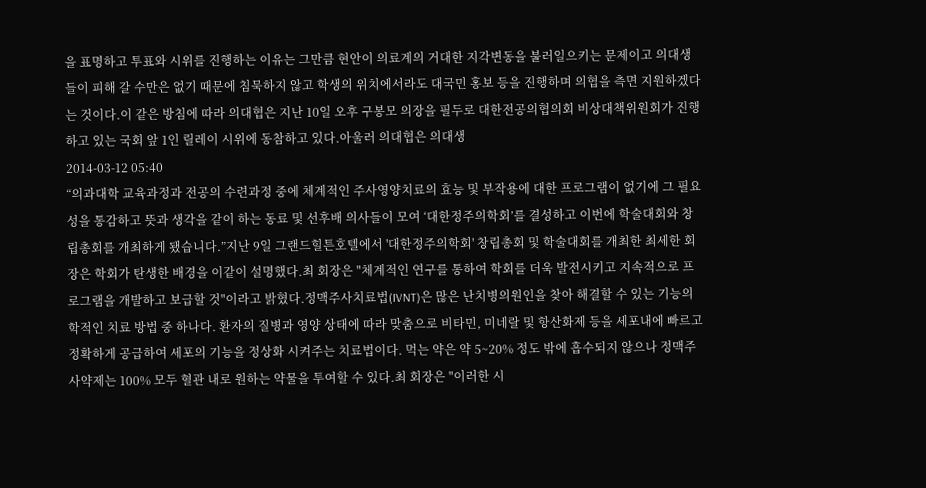을 표명하고 투표와 시위를 진행하는 이유는 그만큼 현안이 의료계의 거대한 지각변동을 불러일으키는 문제이고 의대생들이 피해 갈 수만은 없기 때문에 침묵하지 않고 학생의 위치에서라도 대국민 홍보 등을 진행하며 의협을 측면 지원하겠다는 것이다.이 같은 방침에 따라 의대협은 지난 10일 오후 구봉모 의장을 필두로 대한전공의협의회 비상대책위원회가 진행하고 있는 국회 앞 1인 릴레이 시위에 동참하고 있다.아울러 의대협은 의대생
2014-03-12 05:40
“의과대학 교육과정과 전공의 수련과정 중에 체계적인 주사영양치료의 효능 및 부작용에 대한 프로그램이 없기에 그 필요성을 통감하고 뜻과 생각을 같이 하는 동료 및 선후배 의사들이 모여 ‘대한정주의학회’를 결성하고 이번에 학술대회와 창립총회를 개최하게 됐습니다.”지난 9일 그랜드힐튼호텔에서 '대한정주의학회' 창립총회 및 학술대회를 개최한 최세한 회장은 학회가 탄생한 배경을 이같이 설명했다.최 회장은 "체계적인 연구를 통하여 학회를 더욱 발전시키고 지속적으로 프로그램을 개발하고 보급할 것"이라고 밝혔다.정맥주사치료법(IVNT)은 많은 난치병의원인을 찾아 해결할 수 있는 기능의학적인 치료 방법 중 하나다. 환자의 질병과 영양 상태에 따라 맞춤으로 비타민, 미네랄 및 항산화제 등을 세포내에 빠르고 정확하게 공급하여 세포의 기능을 정상화 시켜주는 치료법이다. 먹는 약은 약 5~20% 정도 밖에 흡수되지 않으나 정맥주사약제는 100% 모두 혈관 내로 원하는 약물을 투여할 수 있다.최 회장은 "이러한 시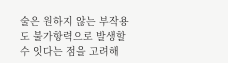술은 원하지 않는 부작용도 불가항력으로 발생할 수 잇다는 점을 고려해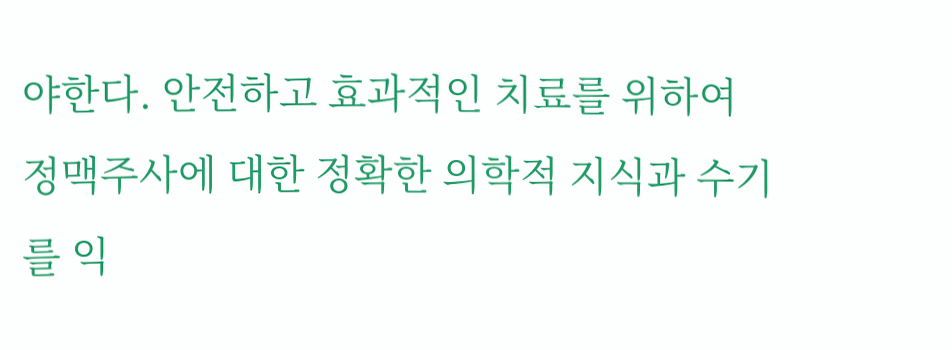야한다. 안전하고 효과적인 치료를 위하여 정맥주사에 대한 정확한 의학적 지식과 수기를 익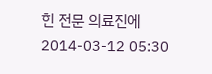힌 전문 의료진에
2014-03-12 05:30